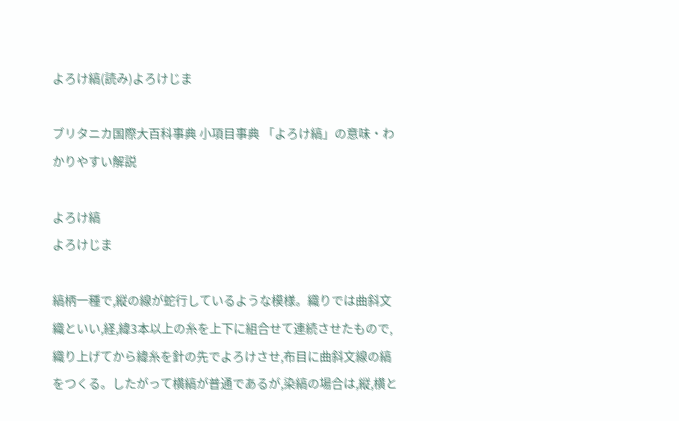よろけ縞(読み)よろけじま

ブリタニカ国際大百科事典 小項目事典 「よろけ縞」の意味・わかりやすい解説

よろけ縞
よろけじま

縞柄一種で,縦の線が蛇行しているような模様。織りでは曲斜文織といい,経,緯3本以上の糸を上下に組合せて連続させたもので,織り上げてから緯糸を針の先でよろけさせ,布目に曲斜文線の縞をつくる。したがって横縞が普通であるが,染縞の場合は,縦,横と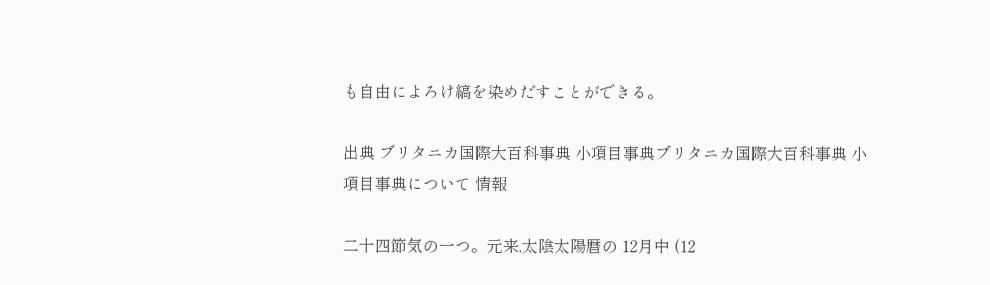も自由によろけ縞を染めだすことができる。

出典 ブリタニカ国際大百科事典 小項目事典ブリタニカ国際大百科事典 小項目事典について 情報

二十四節気の一つ。元来,太陰太陽暦の 12月中 (12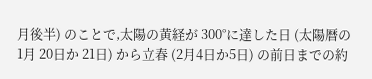月後半) のことで,太陽の黄経が 300°に達した日 (太陽暦の1月 20日か 21日) から立春 (2月4日か5日) の前日までの約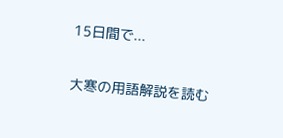15日間で...

大寒の用語解説を読む